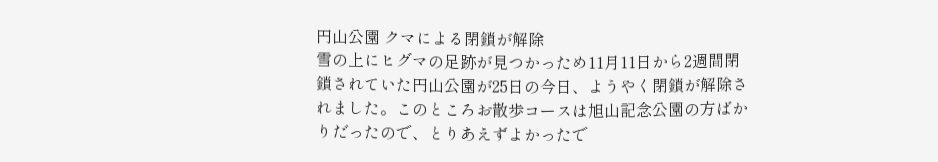円山公園 クマによる閉鎖が解除
雪の上にヒグマの足跡が見つかっため11月11日から2週間閉鎖されていた円山公園が25日の今日、ようやく閉鎖が解除されました。このところお散歩コースは旭山記念公園の方ばかりだったので、とりあえずよかったで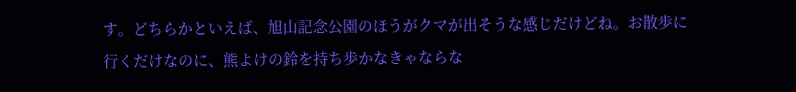す。どちらかといえば、旭山記念公園のほうがクマが出そうな感じだけどね。お散歩に行くだけなのに、熊よけの鈴を持ち歩かなきゃならな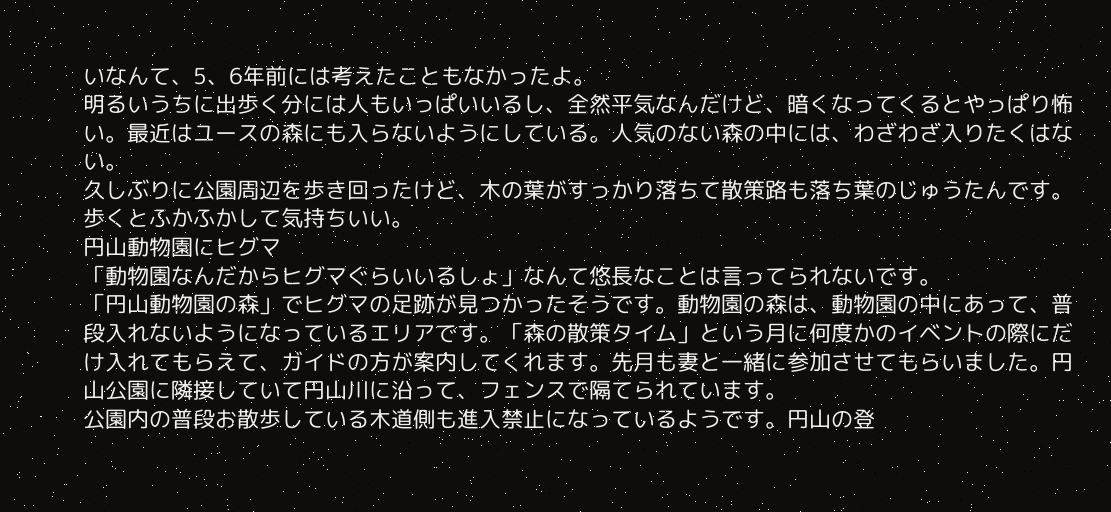いなんて、5、6年前には考えたこともなかったよ。
明るいうちに出歩く分には人もいっぱいいるし、全然平気なんだけど、暗くなってくるとやっぱり怖い。最近はユースの森にも入らないようにしている。人気のない森の中には、わざわざ入りたくはない。
久しぶりに公園周辺を歩き回ったけど、木の葉がすっかり落ちて散策路も落ち葉のじゅうたんです。歩くとふかふかして気持ちいい。
円山動物園にヒグマ
「動物園なんだからヒグマぐらいいるしょ」なんて悠長なことは言ってられないです。
「円山動物園の森」でヒグマの足跡が見つかったそうです。動物園の森は、動物園の中にあって、普段入れないようになっているエリアです。「森の散策タイム」という月に何度かのイベントの際にだけ入れてもらえて、ガイドの方が案内してくれます。先月も妻と一緒に参加させてもらいました。円山公園に隣接していて円山川に沿って、フェンスで隔てられています。
公園内の普段お散歩している木道側も進入禁止になっているようです。円山の登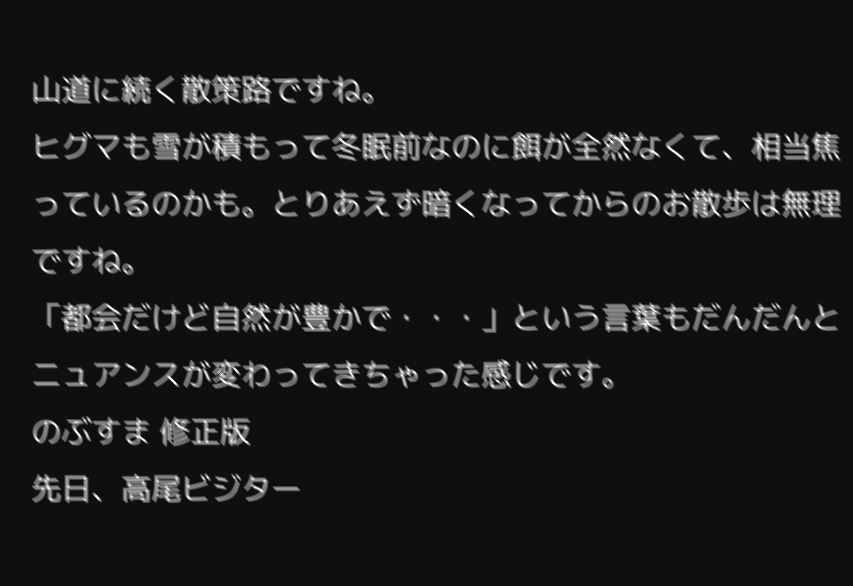山道に続く散策路ですね。
ヒグマも雪が積もって冬眠前なのに餌が全然なくて、相当焦っているのかも。とりあえず暗くなってからのお散歩は無理ですね。
「都会だけど自然が豊かで・・・」という言葉もだんだんとニュアンスが変わってきちゃった感じです。
のぶすま 修正版
先日、高尾ビジター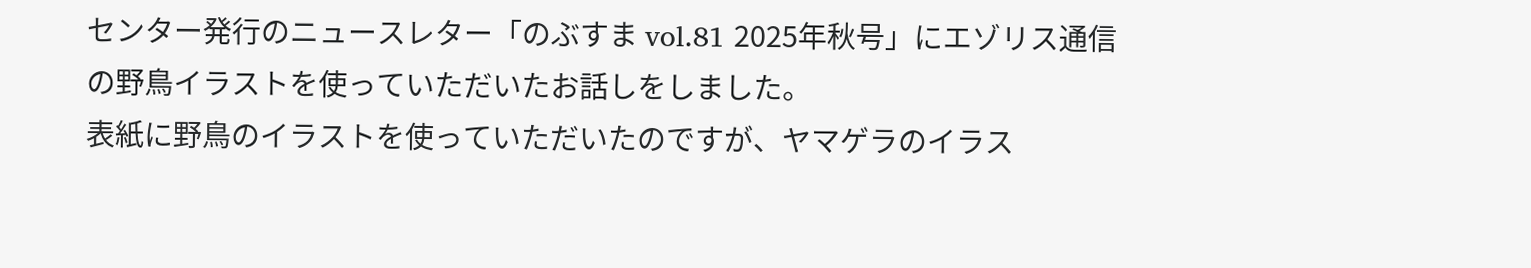センター発行のニュースレター「のぶすま vol.81 2025年秋号」にエゾリス通信の野鳥イラストを使っていただいたお話しをしました。
表紙に野鳥のイラストを使っていただいたのですが、ヤマゲラのイラス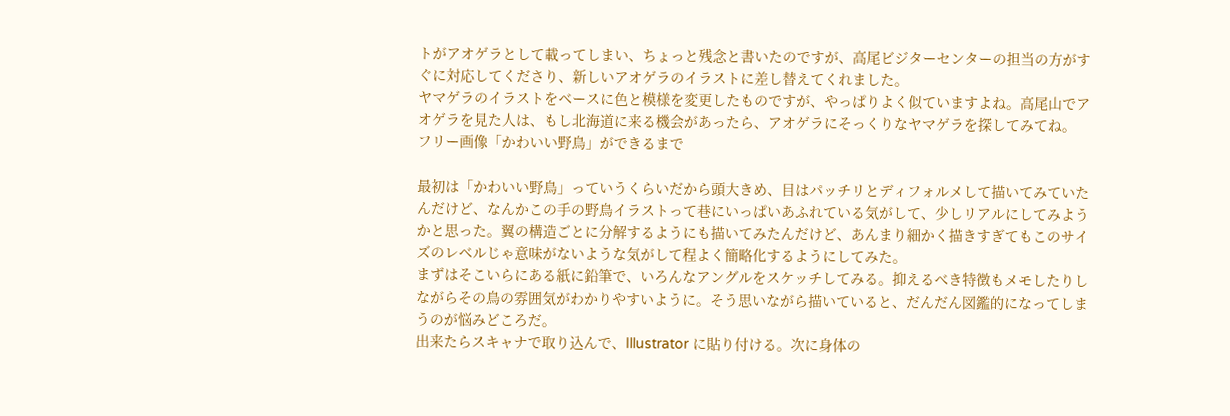トがアオゲラとして載ってしまい、ちょっと残念と書いたのですが、高尾ビジターセンターの担当の方がすぐに対応してくださり、新しいアオゲラのイラストに差し替えてくれました。
ヤマゲラのイラストをベースに色と模様を変更したものですが、やっぱりよく似ていますよね。高尾山でアオゲラを見た人は、もし北海道に来る機会があったら、アオゲラにそっくりなヤマゲラを探してみてね。
フリー画像「かわいい野鳥」ができるまで

最初は「かわいい野鳥」っていうくらいだから頭大きめ、目はパッチリとディフォルメして描いてみていたんだけど、なんかこの手の野鳥イラストって巷にいっぱいあふれている気がして、少しリアルにしてみようかと思った。翼の構造ごとに分解するようにも描いてみたんだけど、あんまり細かく描きすぎてもこのサイズのレベルじゃ意味がないような気がして程よく簡略化するようにしてみた。
まずはそこいらにある紙に鉛筆で、いろんなアングルをスケッチしてみる。抑えるべき特徴もメモしたりしながらその鳥の雰囲気がわかりやすいように。そう思いながら描いていると、だんだん図鑑的になってしまうのが悩みどころだ。
出来たらスキャナで取り込んで、Illustrator に貼り付ける。次に身体の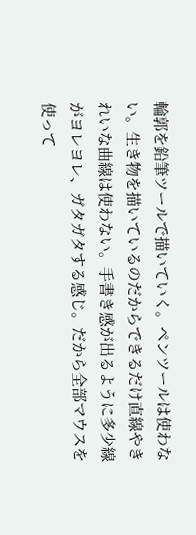輪郭を鉛筆ツールで描いていく。ペンツールは使わない。生き物を描いているのだからできるだけ直線やきれいな曲線は使わない。手書き感が出るように多少線がヨレヨレ、ガタガタする感じ。だから全部マウスを使って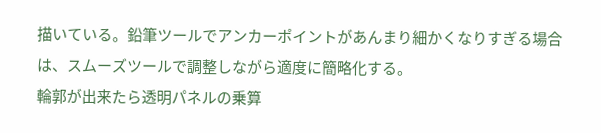描いている。鉛筆ツールでアンカーポイントがあんまり細かくなりすぎる場合は、スムーズツールで調整しながら適度に簡略化する。
輪郭が出来たら透明パネルの乗算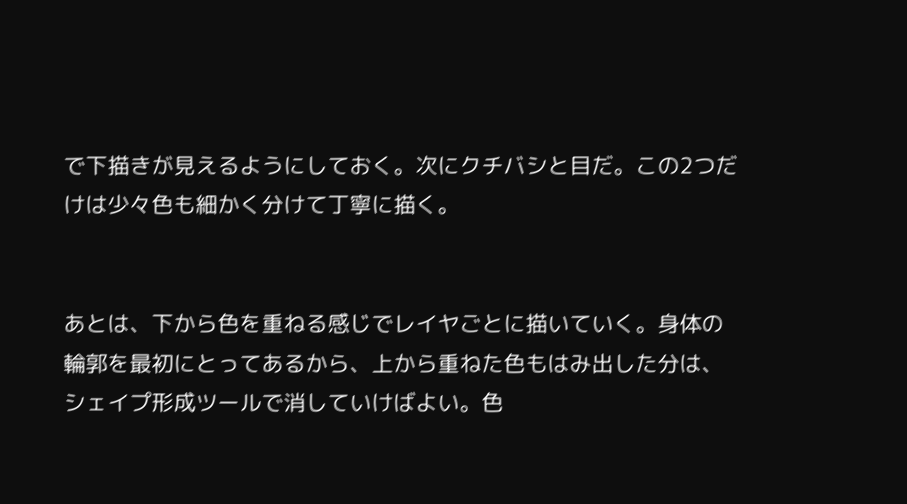で下描きが見えるようにしておく。次にクチバシと目だ。この2つだけは少々色も細かく分けて丁寧に描く。


あとは、下から色を重ねる感じでレイヤごとに描いていく。身体の輪郭を最初にとってあるから、上から重ねた色もはみ出した分は、シェイプ形成ツールで消していけばよい。色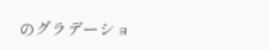のグラデーショ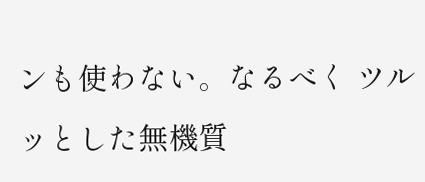ンも使わない。なるべく ツルッとした無機質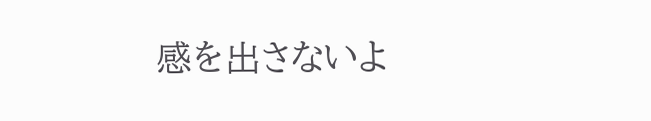感を出さないよ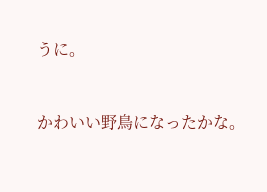うに。


かわいい野鳥になったかな。